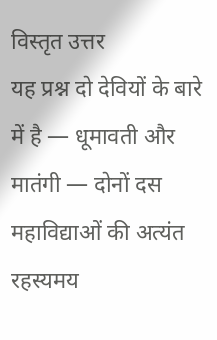विस्तृत उत्तर
यह प्रश्न दो देवियों के बारे में है — धूमावती और मातंगी — दोनों दस महाविद्याओं की अत्यंत रहस्यमय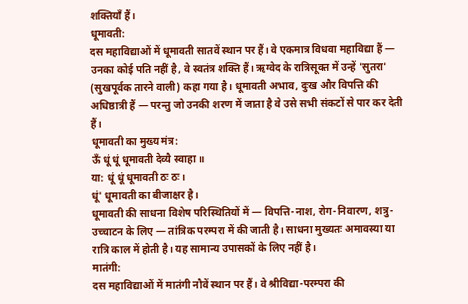शक्तियाँ हैं।
धूमावती:
दस महाविद्याओं में धूमावती सातवें स्थान पर हैं। वे एकमात्र विधवा महाविद्या हैं — उनका कोई पति नहीं है, वे स्वतंत्र शक्ति हैं। ऋग्वेद के रात्रिसूक्त में उन्हें 'सुतरा' (सुखपूर्वक तारने वाली) कहा गया है। धूमावती अभाव, दुःख और विपत्ति की अधिष्ठात्री हैं — परन्तु जो उनकी शरण में जाता है वे उसे सभी संकटों से पार कर देती हैं।
धूमावती का मुख्य मंत्र:
ऊँ धूं धूं धूमावती देव्यै स्वाहा॥
या: धूं धूं धूमावती ठः ठः।
धूं' धूमावती का बीजाक्षर है।
धूमावती की साधना विशेष परिस्थितियों में — विपत्ति-नाश, रोग-निवारण, शत्रु-उच्चाटन के लिए — तांत्रिक परम्परा में की जाती है। साधना मुख्यतः अमावस्या या रात्रि काल में होती है। यह सामान्य उपासकों के लिए नहीं है।
मातंगी:
दस महाविद्याओं में मातंगी नौवें स्थान पर हैं। वे श्रीविद्या-परम्परा की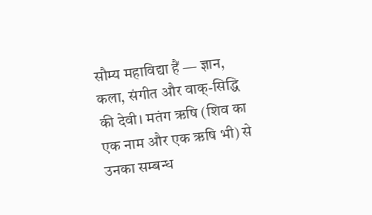सौम्य महाविद्या हैं — ज्ञान, कला, संगीत और वाक्-सिद्धि की देवी। मतंग ऋषि (शिव का एक नाम और एक ऋषि भी) से उनका सम्बन्ध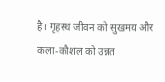है। गृहस्थ जीवन को सुखमय और कला-कौशल को उन्नत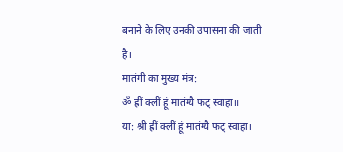बनाने के लिए उनकी उपासना की जाती है।
मातंगी का मुख्य मंत्र:
ॐ ह्रीं क्लीं हूं मातंग्यै फट् स्वाहा॥
या: श्री ह्रीं क्लीं हूं मातंग्यै फट् स्वाहा।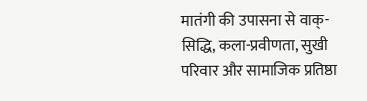मातंगी की उपासना से वाक्-सिद्धि, कला-प्रवीणता, सुखी परिवार और सामाजिक प्रतिष्ठा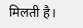मिलती है।